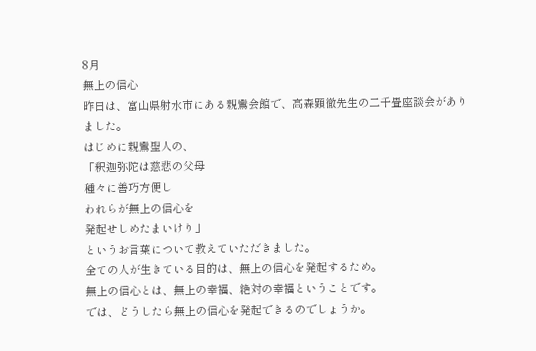8月
無上の信心
昨日は、富山県射水市にある親鸞会館で、高森顕徹先生の二千畳座談会がありました。
はじめに親鸞聖人の、
「釈迦弥陀は慈悲の父母
種々に善巧方便し
われらが無上の信心を
発起せしめたまいけり」
というお言葉について教えていただきました。
全ての人が生きている目的は、無上の信心を発起するため。
無上の信心とは、無上の幸福、絶対の幸福ということです。
では、どうしたら無上の信心を発起できるのでしょうか。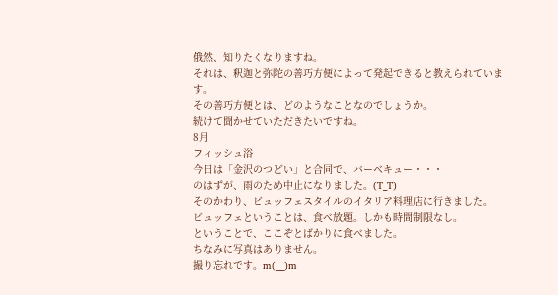俄然、知りたくなりますね。
それは、釈迦と弥陀の善巧方便によって発起できると教えられています。
その善巧方便とは、どのようなことなのでしょうか。
続けて聞かせていただきたいですね。
8月
フィッシュ浴
今日は「金沢のつどい」と合同で、バーベキュー・・・
のはずが、雨のため中止になりました。(T_T)
そのかわり、ビュッフェスタイルのイタリア料理店に行きました。
ビュッフェということは、食べ放題。しかも時間制限なし。
ということで、ここぞとばかりに食べました。
ちなみに写真はありません。
撮り忘れです。m(__)m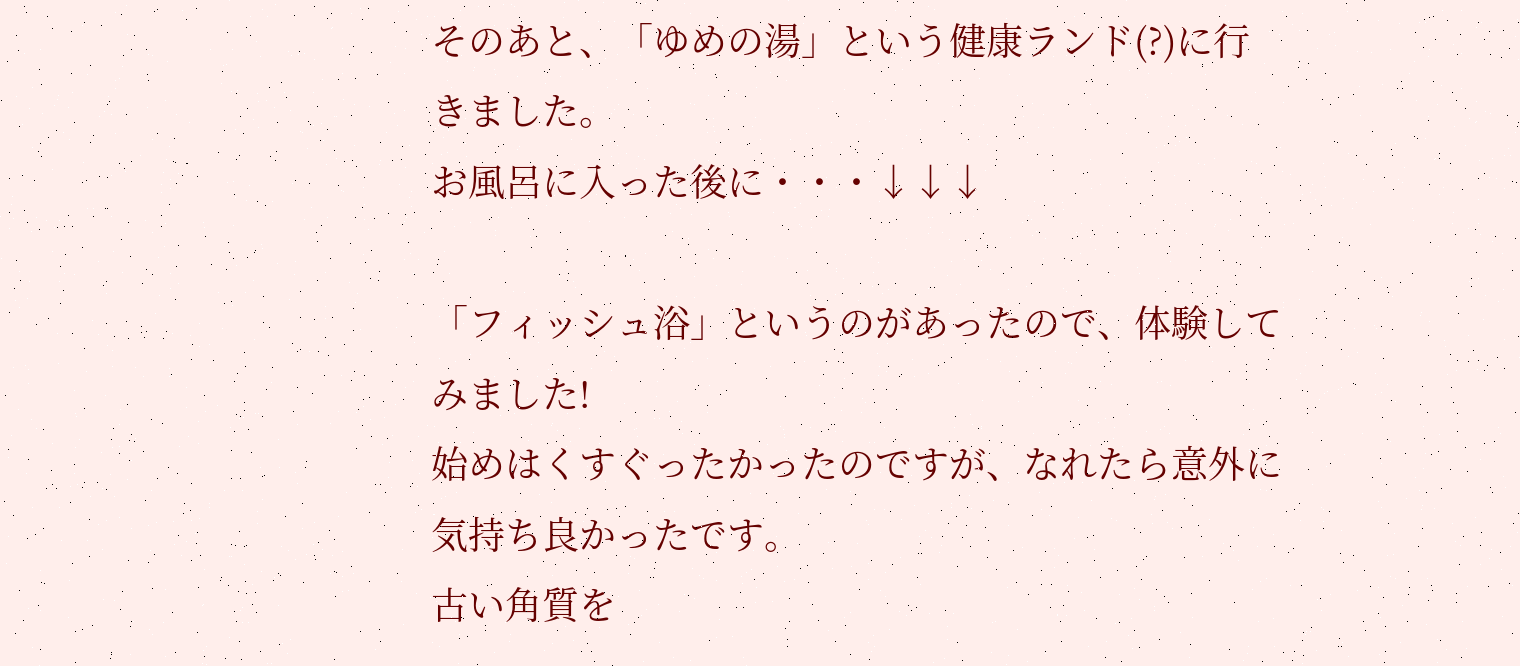そのあと、「ゆめの湯」という健康ランド(?)に行きました。
お風呂に入った後に・・・↓↓↓

「フィッシュ浴」というのがあったので、体験してみました!
始めはくすぐったかったのですが、なれたら意外に気持ち良かったです。
古い角質を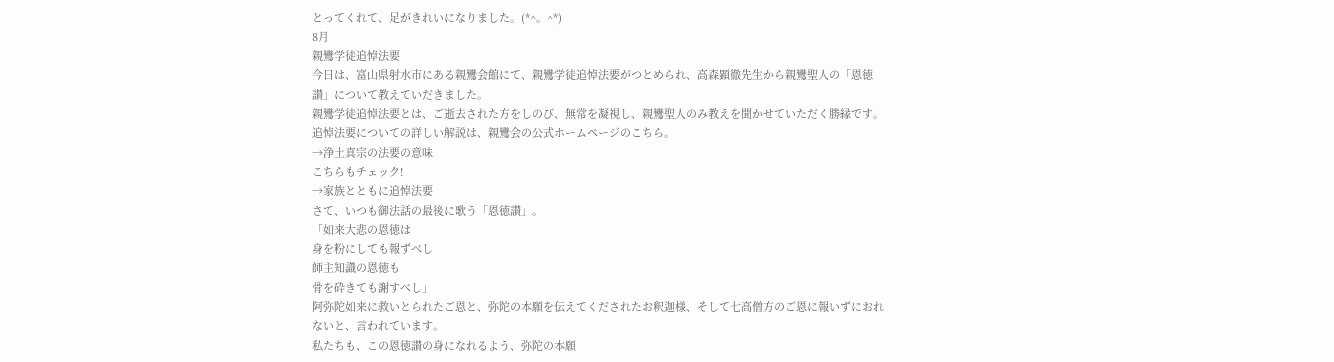とってくれて、足がきれいになりました。(*^。^*)
8月
親鸞学徒追悼法要
今日は、富山県射水市にある親鸞会館にて、親鸞学徒追悼法要がつとめられ、高森顕徹先生から親鸞聖人の「恩徳讃」について教えていだきました。
親鸞学徒追悼法要とは、ご逝去された方をしのび、無常を凝視し、親鸞聖人のみ教えを聞かせていただく勝縁です。
追悼法要についての詳しい解説は、親鸞会の公式ホームページのこちら。
→浄土真宗の法要の意味
こちらもチェック!
→家族とともに追悼法要
さて、いつも御法話の最後に歌う「恩徳讃」。
「如来大悲の恩徳は
身を粉にしても報ずべし
師主知識の恩徳も
骨を砕きても謝すべし」
阿弥陀如来に救いとられたご恩と、弥陀の本願を伝えてくだされたお釈迦様、そして七高僧方のご恩に報いずにおれないと、言われています。
私たちも、この恩徳讃の身になれるよう、弥陀の本願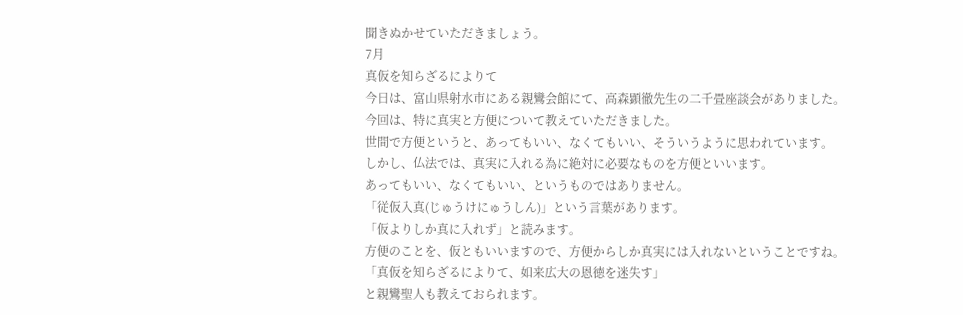聞きぬかせていただきましょう。
7月
真仮を知らざるによりて
今日は、富山県射水市にある親鸞会館にて、高森顕徹先生の二千畳座談会がありました。
今回は、特に真実と方便について教えていただきました。
世間で方便というと、あってもいい、なくてもいい、そういうように思われています。
しかし、仏法では、真実に入れる為に絶対に必要なものを方便といいます。
あってもいい、なくてもいい、というものではありません。
「従仮入真(じゅうけにゅうしん)」という言葉があります。
「仮よりしか真に入れず」と読みます。
方便のことを、仮ともいいますので、方便からしか真実には入れないということですね。
「真仮を知らざるによりて、如来広大の恩徳を迷失す」
と親鸞聖人も教えておられます。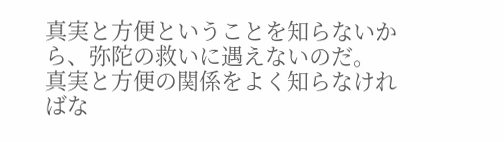真実と方便ということを知らないから、弥陀の救いに遇えないのだ。
真実と方便の関係をよく知らなければな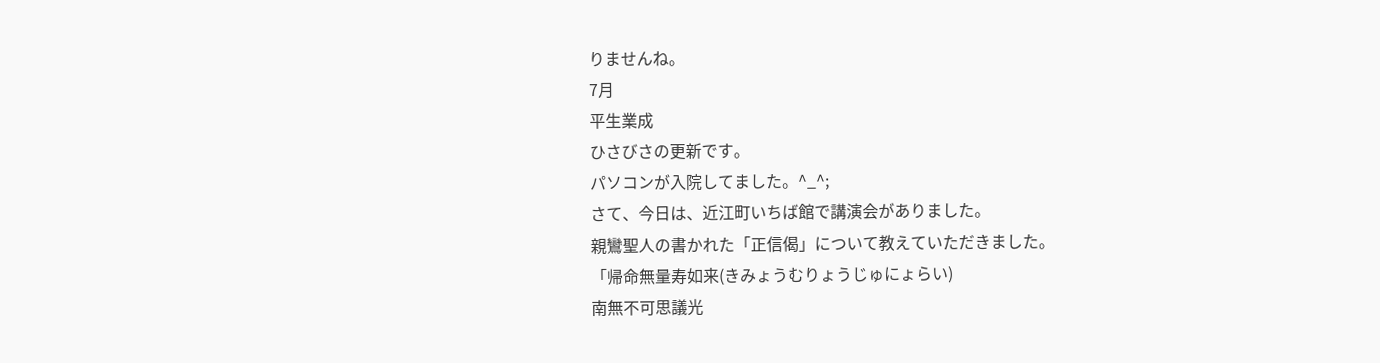りませんね。
7月
平生業成
ひさびさの更新です。
パソコンが入院してました。^_^;
さて、今日は、近江町いちば館で講演会がありました。
親鸞聖人の書かれた「正信偈」について教えていただきました。
「帰命無量寿如来(きみょうむりょうじゅにょらい)
南無不可思議光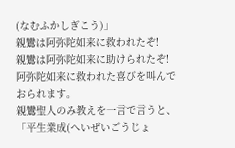(なむふかしぎこう)」
親鸞は阿弥陀如来に救われたぞ!
親鸞は阿弥陀如来に助けられたぞ!
阿弥陀如来に救われた喜びを叫んでおられます。
親鸞聖人のみ教えを一言で言うと、「平生業成(へいぜいごうじょ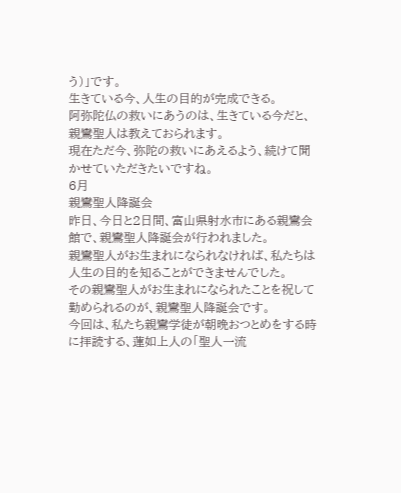う)」です。
生きている今、人生の目的が完成できる。
阿弥陀仏の救いにあうのは、生きている今だと、親鸞聖人は教えておられます。
現在ただ今、弥陀の救いにあえるよう、続けて聞かせていただきたいですね。
6月
親鸞聖人降誕会
昨日、今日と2日間、富山県射水市にある親鸞会館で、親鸞聖人降誕会が行われました。
親鸞聖人がお生まれになられなければ、私たちは人生の目的を知ることができませんでした。
その親鸞聖人がお生まれになられたことを祝して勤められるのが、親鸞聖人降誕会です。
今回は、私たち親鸞学徒が朝晩おつとめをする時に拝読する、蓮如上人の「聖人一流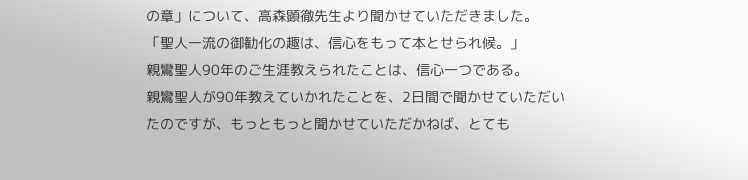の章」について、高森顕徹先生より聞かせていただきました。
「聖人一流の御勧化の趣は、信心をもって本とせられ候。」
親鸞聖人90年のご生涯教えられたことは、信心一つである。
親鸞聖人が90年教えていかれたことを、2日間で聞かせていただいたのですが、もっともっと聞かせていただかねば、とても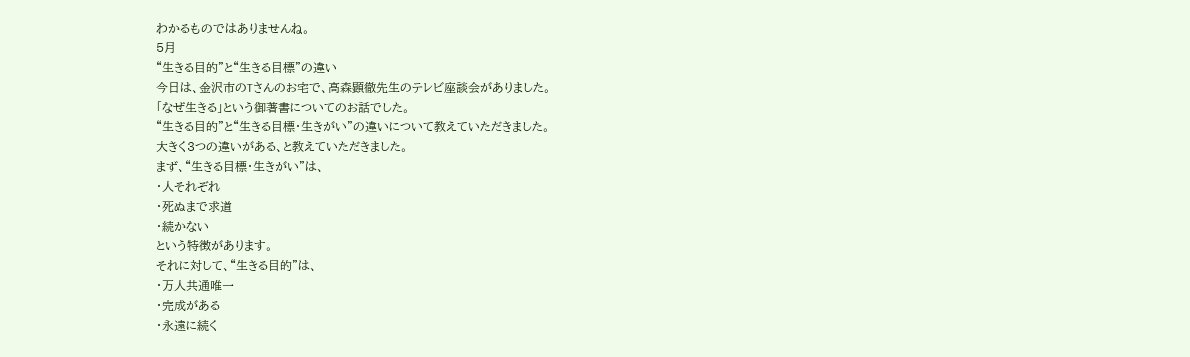わかるものではありませんね。
5月
“生きる目的”と“生きる目標”の違い
今日は、金沢市のTさんのお宅で、高森顕徹先生のテレビ座談会がありました。
「なぜ生きる」という御著書についてのお話でした。
“生きる目的”と“生きる目標・生きがい”の違いについて教えていただきました。
大きく3つの違いがある、と教えていただきました。
まず、“生きる目標・生きがい”は、
・人それぞれ
・死ぬまで求道
・続かない
という特徴があります。
それに対して、“生きる目的”は、
・万人共通唯一
・完成がある
・永遠に続く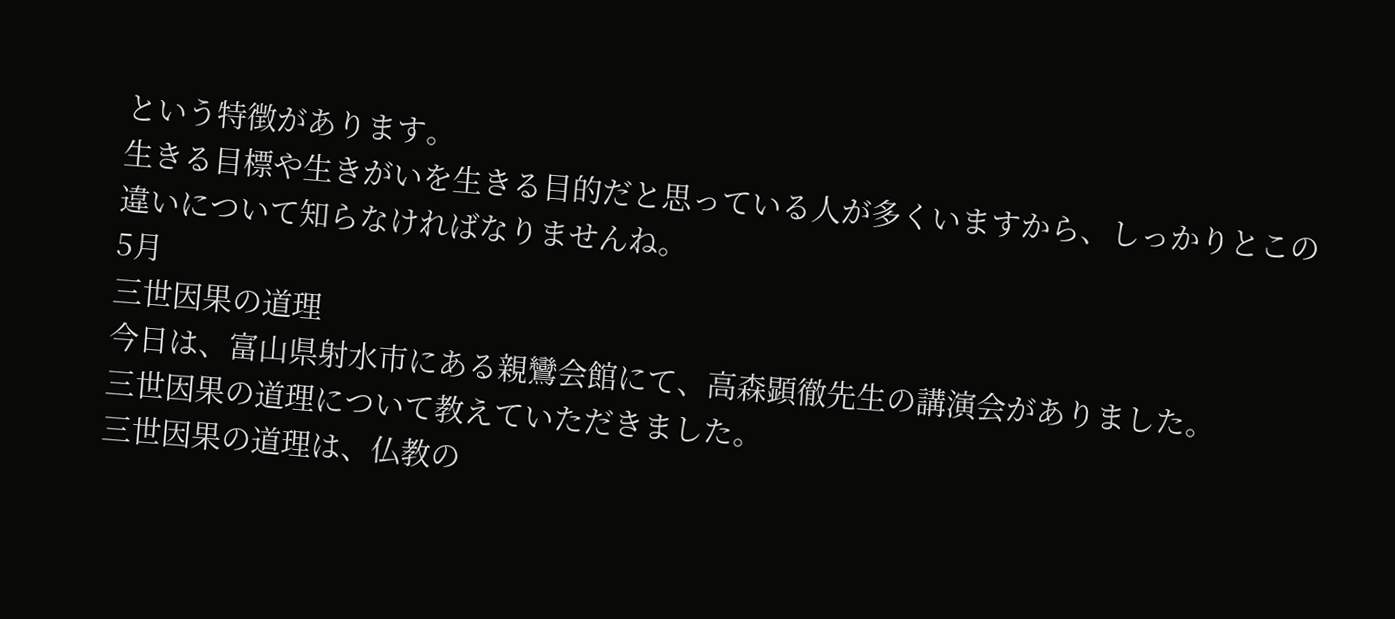という特徴があります。
生きる目標や生きがいを生きる目的だと思っている人が多くいますから、しっかりとこの違いについて知らなければなりませんね。
5月
三世因果の道理
今日は、富山県射水市にある親鸞会館にて、高森顕徹先生の講演会がありました。
三世因果の道理について教えていただきました。
三世因果の道理は、仏教の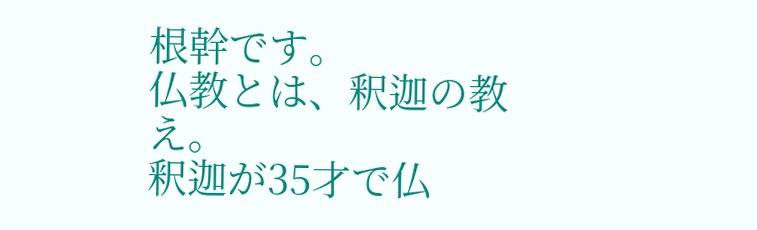根幹です。
仏教とは、釈迦の教え。
釈迦が35才で仏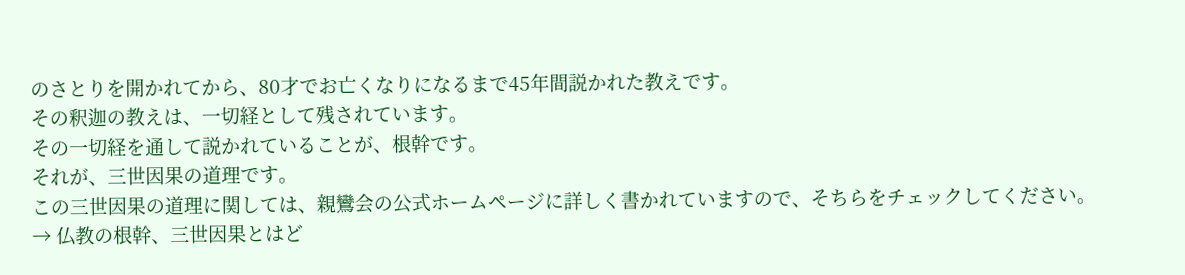のさとりを開かれてから、80才でお亡くなりになるまで45年間説かれた教えです。
その釈迦の教えは、一切経として残されています。
その一切経を通して説かれていることが、根幹です。
それが、三世因果の道理です。
この三世因果の道理に関しては、親鸞会の公式ホームページに詳しく書かれていますので、そちらをチェックしてください。
→ 仏教の根幹、三世因果とはど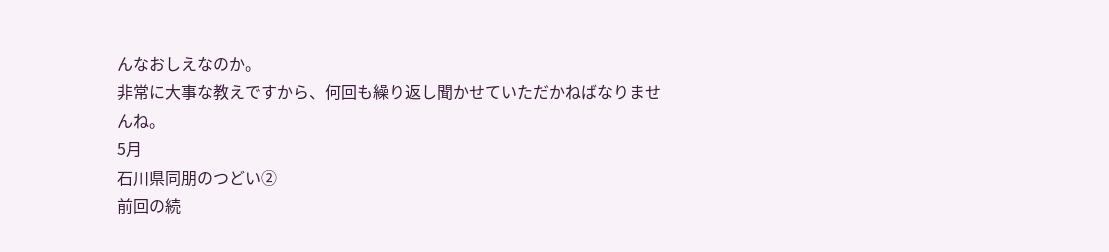んなおしえなのか。
非常に大事な教えですから、何回も繰り返し聞かせていただかねばなりませんね。
5月
石川県同朋のつどい②
前回の続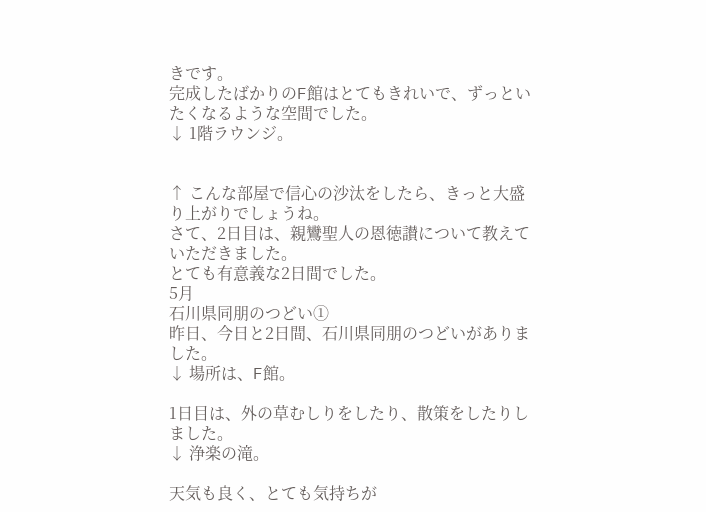きです。
完成したばかりのF館はとてもきれいで、ずっといたくなるような空間でした。
↓ 1階ラウンジ。


↑ こんな部屋で信心の沙汰をしたら、きっと大盛り上がりでしょうね。
さて、2日目は、親鸞聖人の恩徳讃について教えていただきました。
とても有意義な2日間でした。
5月
石川県同朋のつどい①
昨日、今日と2日間、石川県同朋のつどいがありました。
↓ 場所は、F館。

1日目は、外の草むしりをしたり、散策をしたりしました。
↓ 浄楽の滝。

天気も良く、とても気持ちが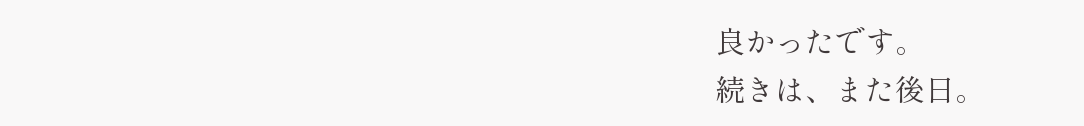良かったです。
続きは、また後日。